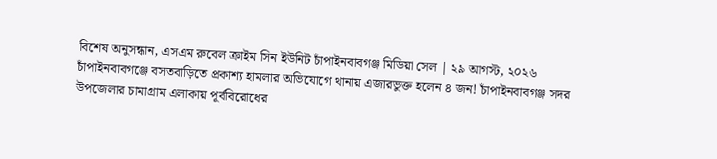বিশেষ অনুসন্ধান, এসএম রুবেল ক্রাইম সিন ইউনিট চাঁপাইনবাবগঞ্জ মিডিয়া সেল | ২৯ আগস্ট, ২০২৬
চাঁপাইনবাবগঞ্জে বসতবাড়িতে প্রকাশ্য হামলার অভিযোগে থানায় এজারভুক্ত হলেন ৪ জন! চাঁপাইনবাবগঞ্জ সদর উপজেলার চামাগ্রাম এলাকায় পূর্ববিরোধের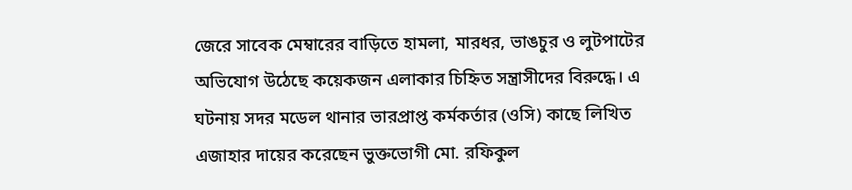জেরে সাবেক মেম্বারের বাড়িতে হামলা, মারধর, ভাঙচুর ও লুটপাটের অভিযোগ উঠেছে কয়েকজন এলাকার চিহ্নিত সন্ত্রাসীদের বিরুদ্ধে। এ ঘটনায় সদর মডেল থানার ভারপ্রাপ্ত কর্মকর্তার (ওসি) কাছে লিখিত এজাহার দায়ের করেছেন ভুক্তভোগী মো. রফিকুল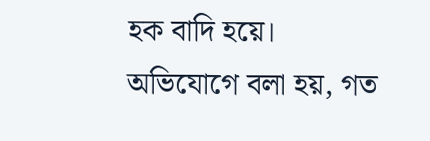হক বাদি হয়ে।
অভিযোগে বলা হয়, গত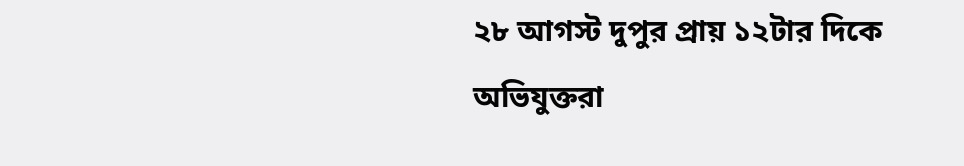২৮ আগস্ট দুপুর প্রায় ১২টার দিকে অভিযুক্তরা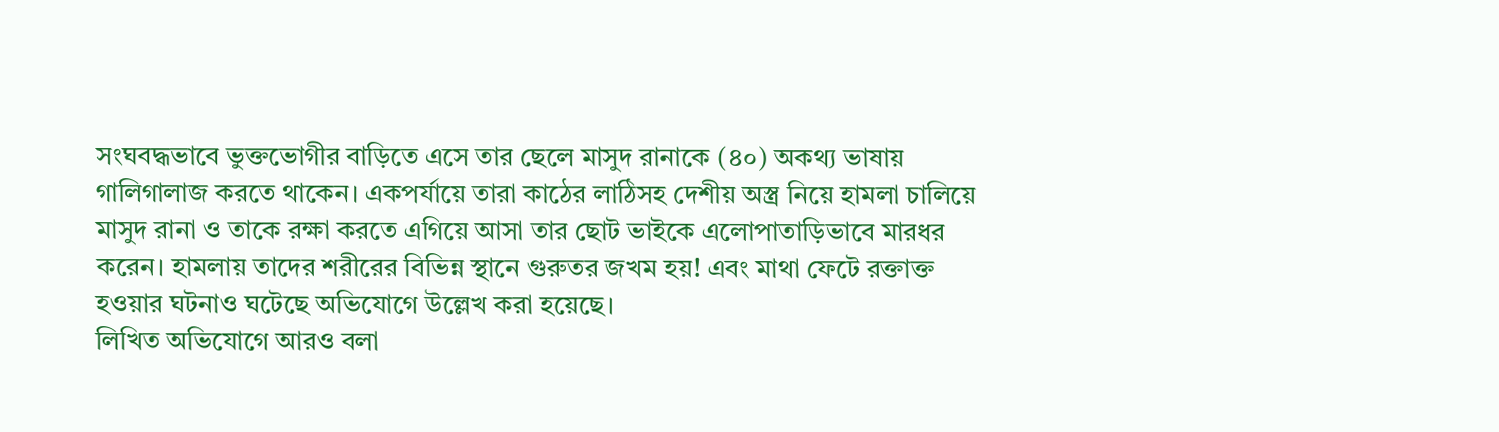সংঘবদ্ধভাবে ভুক্তভোগীর বাড়িতে এসে তার ছেলে মাসুদ রানাকে (৪০) অকথ্য ভাষায় গালিগালাজ করতে থাকেন। একপর্যায়ে তারা কাঠের লাঠিসহ দেশীয় অস্ত্র নিয়ে হামলা চালিয়ে মাসুদ রানা ও তাকে রক্ষা করতে এগিয়ে আসা তার ছোট ভাইকে এলোপাতাড়িভাবে মারধর করেন। হামলায় তাদের শরীরের বিভিন্ন স্থানে গুরুতর জখম হয়! এবং মাথা ফেটে রক্তাক্ত হওয়ার ঘটনাও ঘটেছে অভিযোগে উল্লেখ করা হয়েছে।
লিখিত অভিযোগে আরও বলা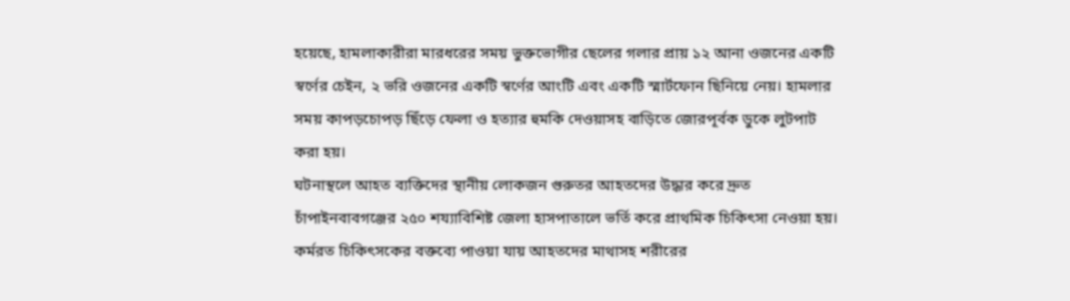হয়েছে, হামলাকারীরা মারধরের সময় ভুক্তভোগীর ছেলের গলার প্রায় ১২ আনা ওজনের একটি স্বর্ণের চেইন, ২ ভরি ওজনের একটি স্বর্ণের আংটি এবং একটি স্মার্টফোন ছিনিয়ে নেয়। হামলার সময় কাপড়চোপড় ছিঁড়ে ফেলা ও হত্যার হুমকি দেওয়াসহ বাড়িতে জোরপূর্বক ডুকে লুটপাট করা হয়।
ঘটনাস্থলে আহত ব্যক্তিদের স্থানীয় লোকজন গুরুতর আহতদের উদ্ধার করে দ্রুত চাঁপাইনবাবগঞ্জের ২৫০ শয্যাবিশিষ্ট জেলা হাসপাতালে ভর্তি করে প্রাথমিক চিকিৎসা নেওয়া হয়। কর্মরত চিকিৎসকের বক্তব্যে পাওয়া যায় আহতদের মাথাসহ শরীরের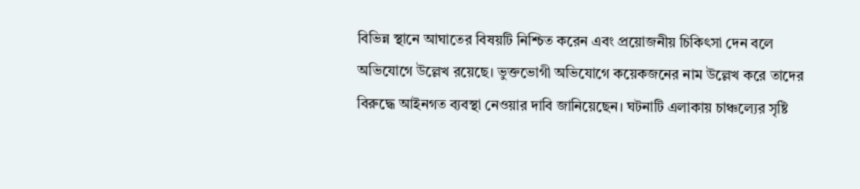বিভিন্ন স্থানে আঘাতের বিষয়টি নিশ্চিত করেন এবং প্রয়োজনীয় চিকিৎসা দেন বলে অভিযোগে উল্লেখ রয়েছে। ভুক্তভোগী অভিযোগে কয়েকজনের নাম উল্লেখ করে তাদের বিরুদ্ধে আইনগত ব্যবস্থা নেওয়ার দাবি জানিয়েছেন। ঘটনাটি এলাকায় চাঞ্চল্যের সৃষ্টি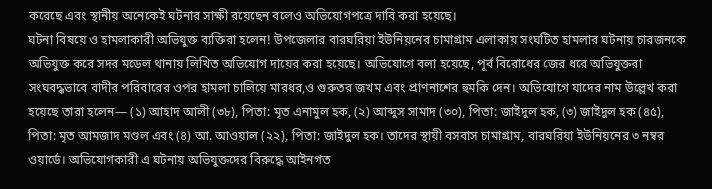করেছে এবং স্থানীয় অনেকেই ঘটনার সাক্ষী রয়েছেন বলেও অভিযোগপত্রে দাবি করা হয়েছে।
ঘটনা বিষয়ে ও হামলাকারী অভিযুক্ত ব্যক্তিরা হলেন! উপজেলার বারঘরিয়া ইউনিয়নের চামাগ্রাম এলাকায় সংঘটিত হামলার ঘটনায় চারজনকে অভিযুক্ত করে সদর মডেল থানায় লিখিত অভিযোগ দায়ের করা হয়েছে। অভিযোগে বলা হয়েছে, পূর্ব বিরোধের জের ধরে অভিযুক্তরা সংঘবদ্ধভাবে বাদীর পরিবারের ওপর হামলা চালিয়ে মারধর,ও গুরুতর জখম এবং প্রাণনাশের হুমকি দেন। অভিযোগে যাদের নাম উল্লেখ করা হয়েছে তারা হলেন— (১) আহাদ আলী (৩৮), পিতা: মৃত এনামুল হক, (২) আব্দুস সামাদ (৩০), পিতা: জাইদুল হক, (৩) জাইদুল হক (৪৫), পিতা: মৃত আমজাদ মণ্ডল এবং (৪) আ. আওয়াল (২২), পিতা: জাইদুল হক। তাদের স্থায়ী বসবাস চামাগ্রাম, বারঘরিয়া ইউনিয়নের ৩ নম্বর ওয়ার্ডে। অভিযোগকারী এ ঘটনায় অভিযুক্তদের বিরুদ্ধে আইনগত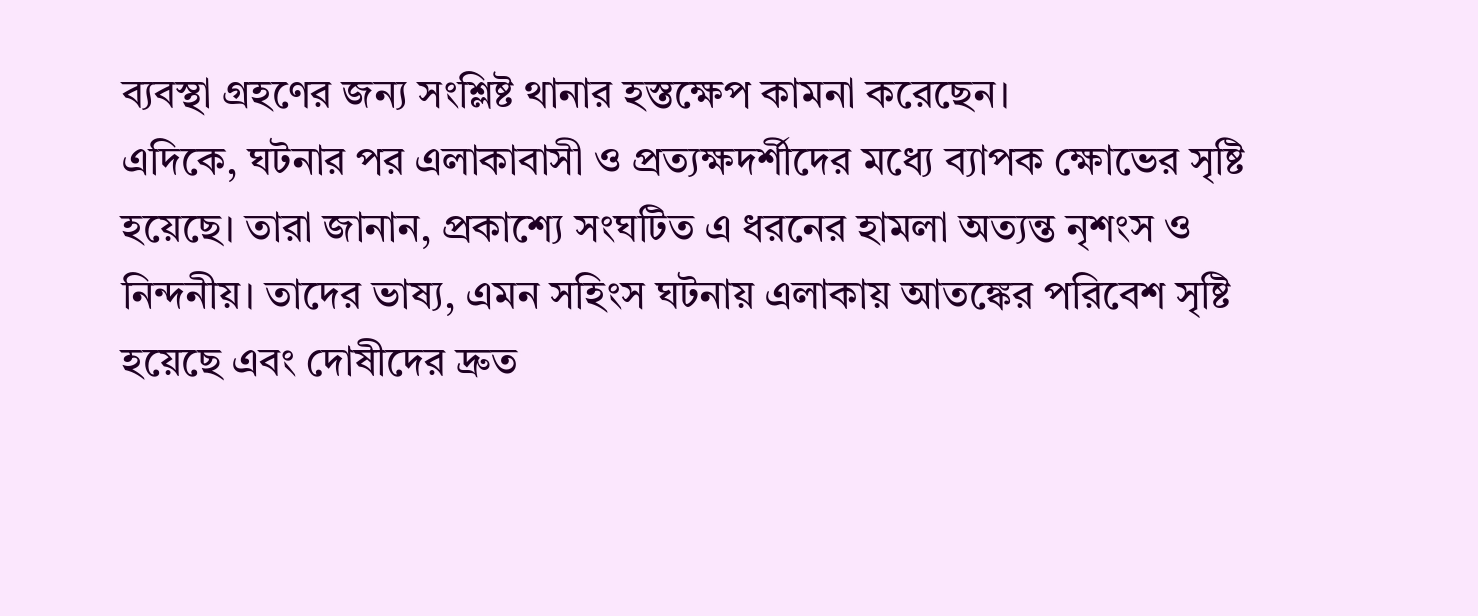ব্যবস্থা গ্রহণের জন্য সংশ্লিষ্ট থানার হস্তক্ষেপ কামনা করেছেন।
এদিকে, ঘটনার পর এলাকাবাসী ও প্রত্যক্ষদর্শীদের মধ্যে ব্যাপক ক্ষোভের সৃষ্টি হয়েছে। তারা জানান, প্রকাশ্যে সংঘটিত এ ধরনের হামলা অত্যন্ত নৃশংস ও নিন্দনীয়। তাদের ভাষ্য, এমন সহিংস ঘটনায় এলাকায় আতঙ্কের পরিবেশ সৃষ্টি হয়েছে এবং দোষীদের দ্রুত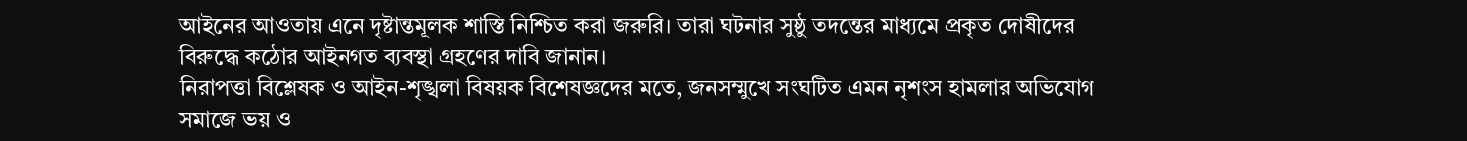আইনের আওতায় এনে দৃষ্টান্তমূলক শাস্তি নিশ্চিত করা জরুরি। তারা ঘটনার সুষ্ঠু তদন্তের মাধ্যমে প্রকৃত দোষীদের বিরুদ্ধে কঠোর আইনগত ব্যবস্থা গ্রহণের দাবি জানান।
নিরাপত্তা বিশ্লেষক ও আইন-শৃঙ্খলা বিষয়ক বিশেষজ্ঞদের মতে, জনসম্মুখে সংঘটিত এমন নৃশংস হামলার অভিযোগ সমাজে ভয় ও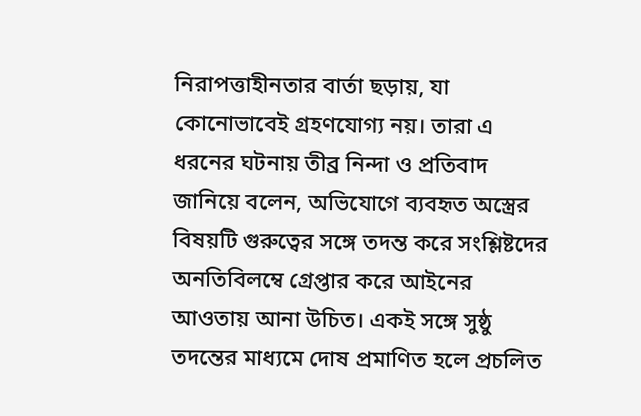নিরাপত্তাহীনতার বার্তা ছড়ায়, যা কোনোভাবেই গ্রহণযোগ্য নয়। তারা এ ধরনের ঘটনায় তীব্র নিন্দা ও প্রতিবাদ জানিয়ে বলেন, অভিযোগে ব্যবহৃত অস্ত্রের বিষয়টি গুরুত্বের সঙ্গে তদন্ত করে সংশ্লিষ্টদের অনতিবিলম্বে গ্রেপ্তার করে আইনের আওতায় আনা উচিত। একই সঙ্গে সুষ্ঠু তদন্তের মাধ্যমে দোষ প্রমাণিত হলে প্রচলিত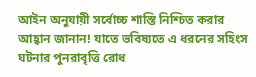আইন অনুযায়ী সর্বোচ্চ শাস্তি নিশ্চিত করার আহ্বান জানান! যাতে ভবিষ্যতে এ ধরনের সহিংস ঘটনার পুনরাবৃত্তি রোধ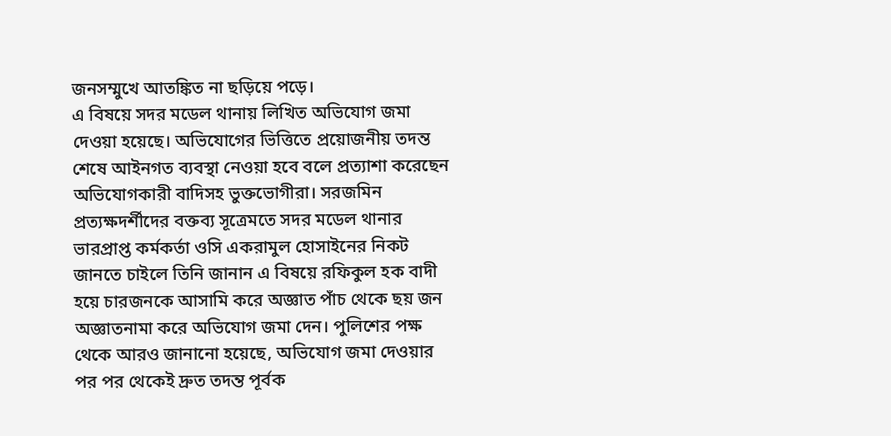জনসম্মুখে আতঙ্কিত না ছড়িয়ে পড়ে।
এ বিষয়ে সদর মডেল থানায় লিখিত অভিযোগ জমা দেওয়া হয়েছে। অভিযোগের ভিত্তিতে প্রয়োজনীয় তদন্ত শেষে আইনগত ব্যবস্থা নেওয়া হবে বলে প্রত্যাশা করেছেন অভিযোগকারী বাদিসহ ভুক্তভোগীরা। সরজমিন প্রত্যক্ষদর্শীদের বক্তব্য সূত্রেমতে সদর মডেল থানার ভারপ্রাপ্ত কর্মকর্তা ওসি একরামুল হোসাইনের নিকট জানতে চাইলে তিনি জানান এ বিষয়ে রফিকুল হক বাদী হয়ে চারজনকে আসামি করে অজ্ঞাত পাঁচ থেকে ছয় জন অজ্ঞাতনামা করে অভিযোগ জমা দেন। পুলিশের পক্ষ থেকে আরও জানানো হয়েছে, অভিযোগ জমা দেওয়ার পর পর থেকেই দ্রুত তদন্ত পূর্বক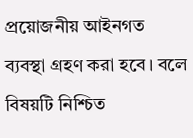প্রয়োজনীয় আইনগত ব্যবস্থা গ্রহণ করা হবে। বলে বিষয়টি নিশ্চিত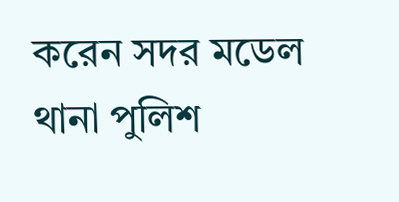করেন সদর মডেল থানা পুলিশ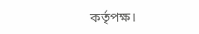কর্তৃপক্ষ।